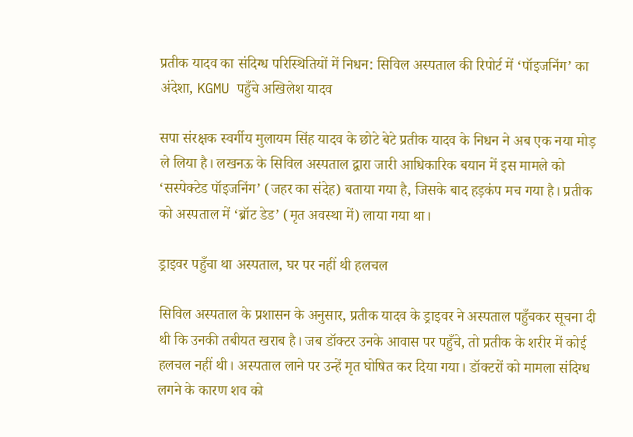प्रतीक यादव का संदिग्ध परिस्थितियों में निधन: सिविल अस्पताल की रिपोर्ट में ‘पॉइजनिंग’ का अंदेशा, KGMU पहुँचे अखिलेश यादव

सपा संरक्षक स्वर्गीय मुलायम सिंह यादव के छोटे बेटे प्रतीक यादव के निधन ने अब एक नया मोड़ ले लिया है। लखनऊ के सिविल अस्पताल द्वारा जारी आधिकारिक बयान में इस मामले को ‘सस्पेक्टेड पॉइजनिंग’ (जहर का संदेह) बताया गया है, जिसके बाद हड़कंप मच गया है। प्रतीक को अस्पताल में ‘ब्रॉट डेड’ (मृत अवस्था में) लाया गया था।

ड्राइवर पहुँचा था अस्पताल, घर पर नहीं थी हलचल

सिविल अस्पताल के प्रशासन के अनुसार, प्रतीक यादव के ड्राइवर ने अस्पताल पहुँचकर सूचना दी थी कि उनकी तबीयत खराब है। जब डॉक्टर उनके आवास पर पहुँचे, तो प्रतीक के शरीर में कोई हलचल नहीं थी। अस्पताल लाने पर उन्हें मृत घोषित कर दिया गया। डॉक्टरों को मामला संदिग्ध लगने के कारण शव को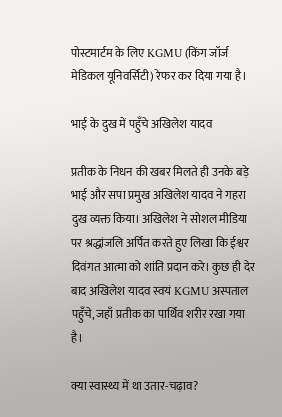पोस्टमार्टम के लिए KGMU (किंग जॉर्ज मेडिकल यूनिवर्सिटी) रेफर कर दिया गया है।

भाई के दुख में पहुँचे अखिलेश यादव

प्रतीक के निधन की खबर मिलते ही उनके बड़े भाई और सपा प्रमुख अखिलेश यादव ने गहरा दुख व्यक्त किया। अखिलेश ने सोशल मीडिया पर श्रद्धांजलि अर्पित करते हुए लिखा कि ईश्वर दिवंगत आत्मा को शांति प्रदान करे। कुछ ही देर बाद अखिलेश यादव स्वयं KGMU अस्पताल पहुँचे, जहाँ प्रतीक का पार्थिव शरीर रखा गया है।

क्या स्वास्थ्य में था उतार-चढ़ाव?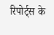रिपोर्ट्स के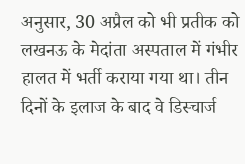अनुसार, 30 अप्रैल को भी प्रतीक को लखनऊ के मेदांता अस्पताल में गंभीर हालत में भर्ती कराया गया था। तीन दिनों के इलाज के बाद वे डिस्चार्ज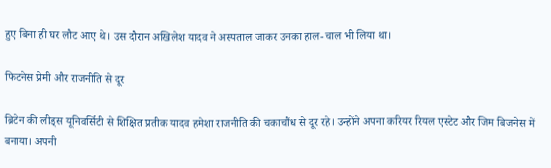हुए बिना ही घर लौट आए थे। उस दौरान अखिलेश यादव ने अस्पताल जाकर उनका हाल-चाल भी लिया था।

फिटनेस प्रेमी और राजनीति से दूर

ब्रिटेन की लीड्स यूनिवर्सिटी से शिक्षित प्रतीक यादव हमेशा राजनीति की चकाचौंध से दूर रहे। उन्होंने अपना करियर रियल एस्टेट और जिम बिजनेस में बनाया। अपनी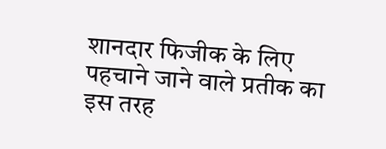शानदार फिजीक के लिए पहचाने जाने वाले प्रतीक का इस तरह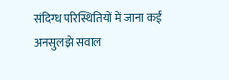संदिग्ध परिस्थितियों में जाना कई अनसुलझे सवाल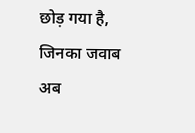छोड़ गया है, जिनका जवाब अब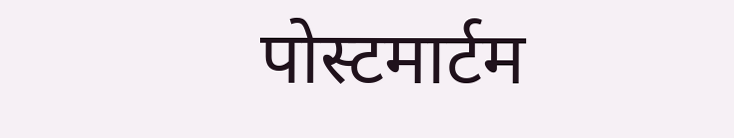पोस्टमार्टम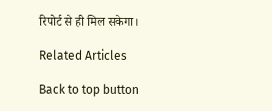रिपोर्ट से ही मिल सकेगा।

Related Articles

Back to top button